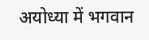अयोध्या में भगवान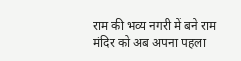राम की भव्य नगरी में बने राम मंदिर को अब अपना पहला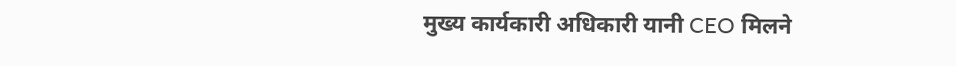मुख्य कार्यकारी अधिकारी यानी CEO मिलने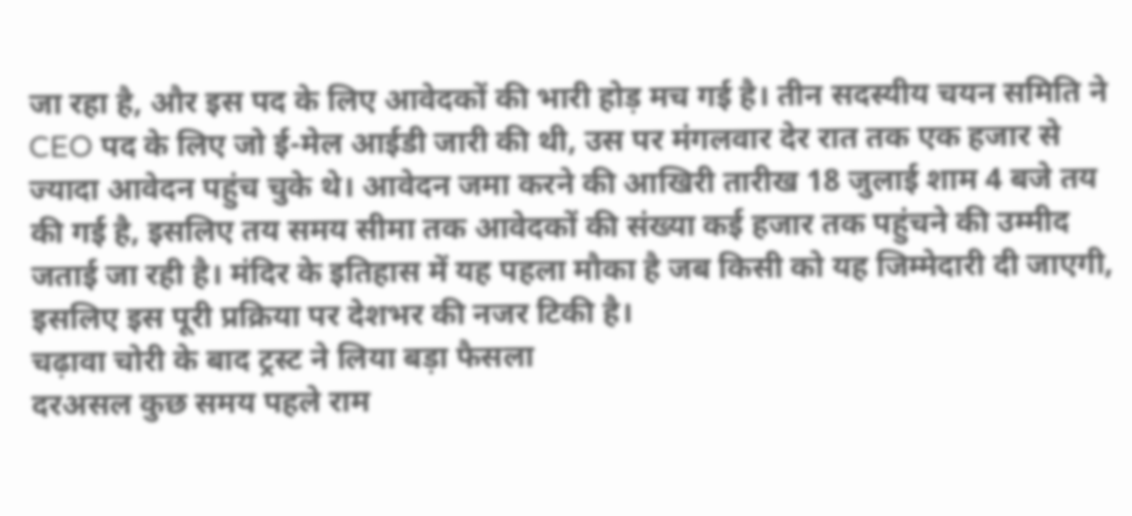जा रहा है, और इस पद के लिए आवेदकों की भारी होड़ मच गई है। तीन सदस्यीय चयन समिति ने CEO पद के लिए जो ई-मेल आईडी जारी की थी, उस पर मंगलवार देर रात तक एक हजार से ज्यादा आवेदन पहुंच चुके थे। आवेदन जमा करने की आखिरी तारीख 18 जुलाई शाम 4 बजे तय की गई है, इसलिए तय समय सीमा तक आवेदकों की संख्या कई हजार तक पहुंचने की उम्मीद जताई जा रही है। मंदिर के इतिहास में यह पहला मौका है जब किसी को यह जिम्मेदारी दी जाएगी, इसलिए इस पूरी प्रक्रिया पर देशभर की नजर टिकी है।
चढ़ावा चोरी के बाद ट्रस्ट ने लिया बड़ा फैसला
दरअसल कुछ समय पहले राम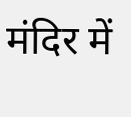मंदिर में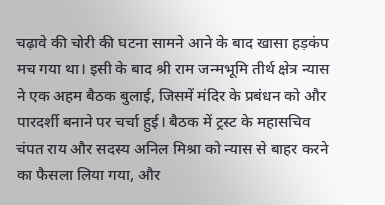चढ़ावे की चोरी की घटना सामने आने के बाद खासा हड़कंप मच गया था। इसी के बाद श्री राम जन्मभूमि तीर्थ क्षेत्र न्यास ने एक अहम बैठक बुलाई, जिसमें मंदिर के प्रबंधन को और पारदर्शी बनाने पर चर्चा हुई। बैठक में ट्रस्ट के महासचिव चंपत राय और सदस्य अनिल मिश्रा को न्यास से बाहर करने का फैसला लिया गया, और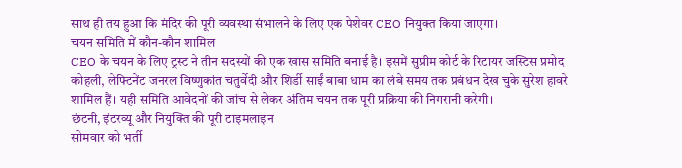साथ ही तय हुआ कि मंदिर की पूरी व्यवस्था संभालने के लिए एक पेशेवर CEO नियुक्त किया जाएगा।
चयन समिति में कौन-कौन शामिल
CEO के चयन के लिए ट्रस्ट ने तीन सदस्यों की एक खास समिति बनाई है। इसमें सुप्रीम कोर्ट के रिटायर जस्टिस प्रमोद कोहली, लेफ्टिनेंट जनरल विष्णुकांत चतुर्वेदी और शिर्डी साईं बाबा धाम का लंबे समय तक प्रबंधन देख चुके सुरेश हावरे शामिल हैं। यही समिति आवेदनों की जांच से लेकर अंतिम चयन तक पूरी प्रक्रिया की निगरानी करेगी।
छंटनी, इंटरव्यू और नियुक्ति की पूरी टाइमलाइन
सोमवार को भर्ती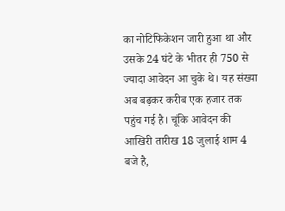का नोटिफिकेशन जारी हुआ था और उसके 24 घंटे के भीतर ही 750 से ज्यादा आवेदन आ चुके थे। यह संख्या अब बढ़कर करीब एक हजार तक पहुंच गई है। चूंकि आवेदन की आखिरी तारीख 18 जुलाई शाम 4 बजे है,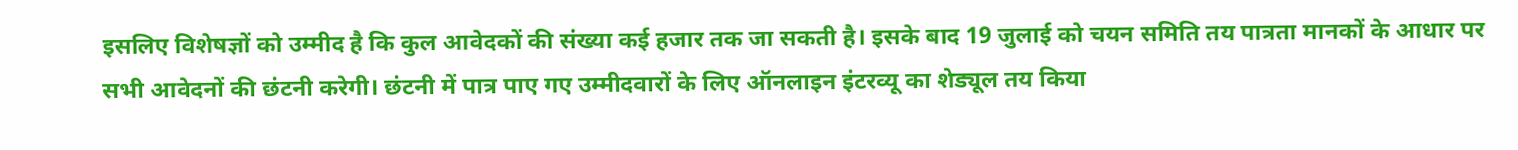इसलिए विशेषज्ञों को उम्मीद है कि कुल आवेदकों की संख्या कई हजार तक जा सकती है। इसके बाद 19 जुलाई को चयन समिति तय पात्रता मानकों के आधार पर सभी आवेदनों की छंटनी करेगी। छंटनी में पात्र पाए गए उम्मीदवारों के लिए ऑनलाइन इंटरव्यू का शेड्यूल तय किया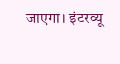जाएगा। इंटरव्यू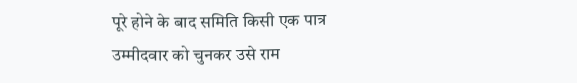पूरे होने के बाद समिति किसी एक पात्र उम्मीदवार को चुनकर उसे राम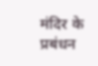मंदिर के प्रबंधन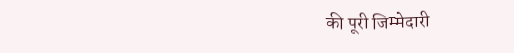की पूरी जिम्मेदारी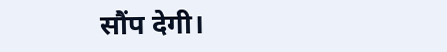सौंप देगी।